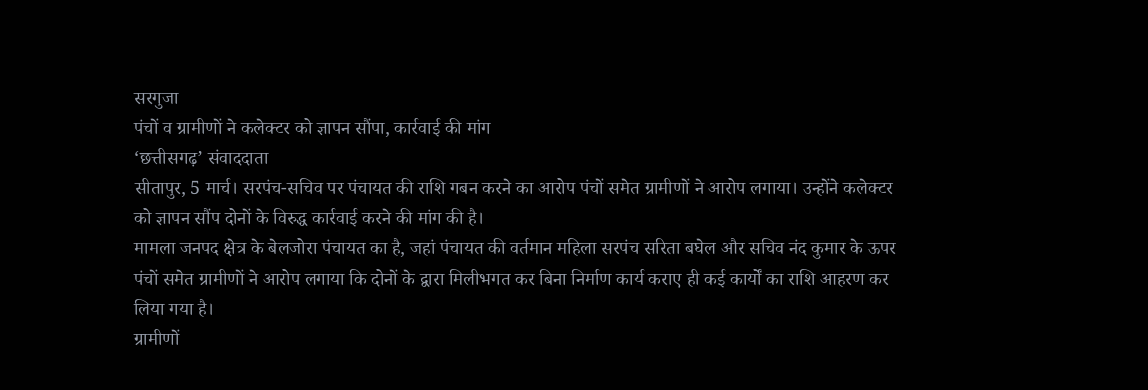सरगुजा
पंचों व ग्रामीणों ने कलेक्टर को ज्ञापन सौंपा, कार्रवाई की मांग
‘छत्तीसगढ़’ संवाददाता
सीतापुर, 5 मार्च। सरपंच-सचिव पर पंचायत की राशि गबन करने का आरोप पंचों समेत ग्रामीणों ने आरोप लगाया। उन्होंने कलेक्टर को ज्ञापन सौंप दोनों के विरुद्ध कार्रवाई करने की मांग की है।
मामला जनपद क्षेत्र के बेलजोरा पंचायत का है, जहां पंचायत की वर्तमान महिला सरपंच सरिता बघेल और सचिव नंद कुमार के ऊपर पंचों समेत ग्रामीणों ने आरोप लगाया कि दोनों के द्वारा मिलीभगत कर बिना निर्माण कार्य कराए ही कई कार्यों का राशि आहरण कर लिया गया है।
ग्रामीणों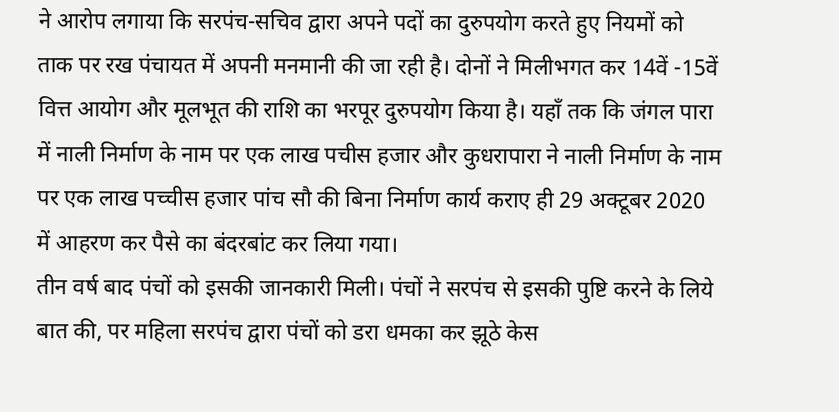ने आरोप लगाया कि सरपंच-सचिव द्वारा अपने पदों का दुरुपयोग करते हुए नियमों को ताक पर रख पंचायत में अपनी मनमानी की जा रही है। दोनों ने मिलीभगत कर 14वें -15वें वित्त आयोग और मूलभूत की राशि का भरपूर दुरुपयोग किया है। यहाँ तक कि जंगल पारा में नाली निर्माण के नाम पर एक लाख पचीस हजार और कुधरापारा ने नाली निर्माण के नाम पर एक लाख पच्चीस हजार पांच सौ की बिना निर्माण कार्य कराए ही 29 अक्टूबर 2020 में आहरण कर पैसे का बंदरबांट कर लिया गया।
तीन वर्ष बाद पंचों को इसकी जानकारी मिली। पंचों ने सरपंच से इसकी पुष्टि करने के लिये बात की, पर महिला सरपंच द्वारा पंचों को डरा धमका कर झूठे केस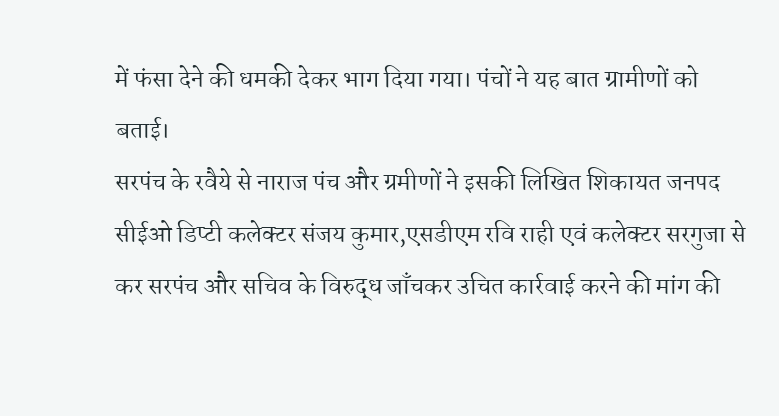में फंसा देने की धमकी देकर भाग दिया गया। पंचों ने यह बात ग्रामीणों को बताई।
सरपंच के रवैये से नाराज पंच और ग्रमीणों ने इसकी लिखित शिकायत जनपद सीईओ डिप्टी कलेक्टर संजय कुमार,एसडीएम रवि राही एवं कलेक्टर सरगुजा से कर सरपंच और सचिव के विरुद्ध जाँचकर उचित कार्रवाई करने की मांग की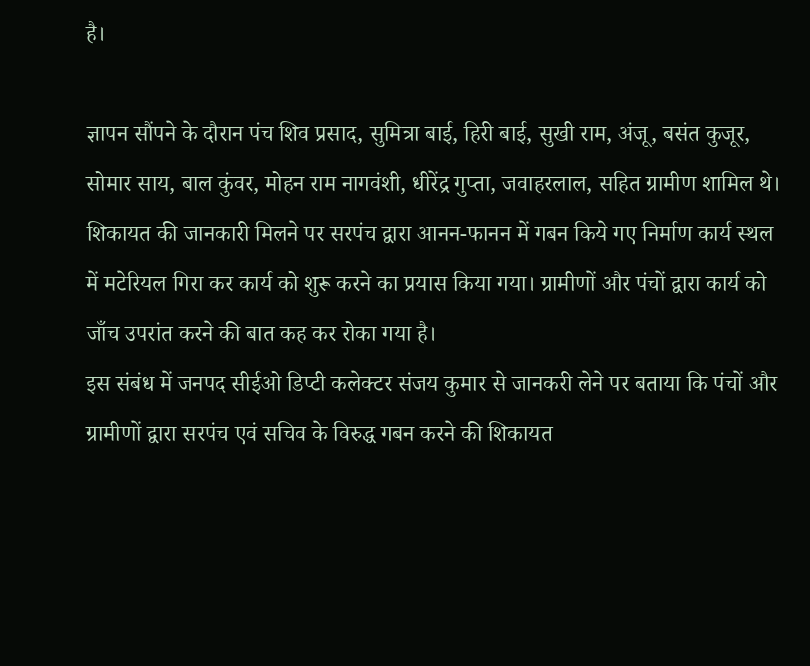है।

ज्ञापन सौंपने के दौरान पंच शिव प्रसाद, सुमित्रा बाई, हिरी बाई, सुखी राम, अंजू, बसंत कुजूर, सोमार साय, बाल कुंवर, मोहन राम नागवंशी, धीरेंद्र गुप्ता, जवाहरलाल, सहित ग्रामीण शामिल थे।
शिकायत की जानकारी मिलने पर सरपंच द्वारा आनन-फानन में गबन किये गए निर्माण कार्य स्थल में मटेरियल गिरा कर कार्य को शुरू करने का प्रयास किया गया। ग्रामीणों और पंचों द्वारा कार्य को जाँच उपरांत करने की बात कह कर रोका गया है।
इस संबंध में जनपद सीईओ डिप्टी कलेक्टर संजय कुमार से जानकरी लेने पर बताया कि पंचों और ग्रामीणों द्वारा सरपंच एवं सचिव के विरुद्ध गबन करने की शिकायत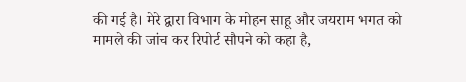की गई है। मेरे द्वारा विभाग के मोहन साहू और जयराम भगत को मामले की जांच कर रिपोर्ट सौपने को कहा है,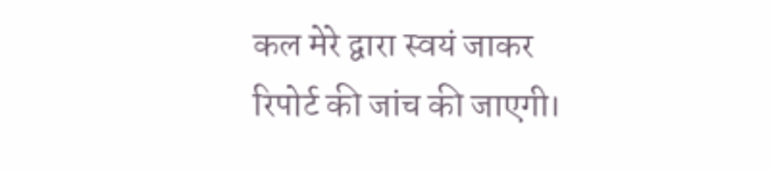कल मेरे द्वारा स्वयं जाकर रिपोर्ट की जांच की जाएगी।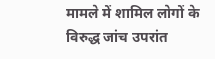मामले में शामिल लोगों के विरुद्ध जांच उपरांत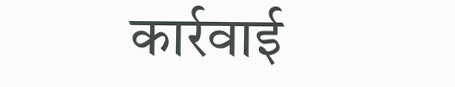कार्रवाई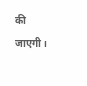की जाएगी।